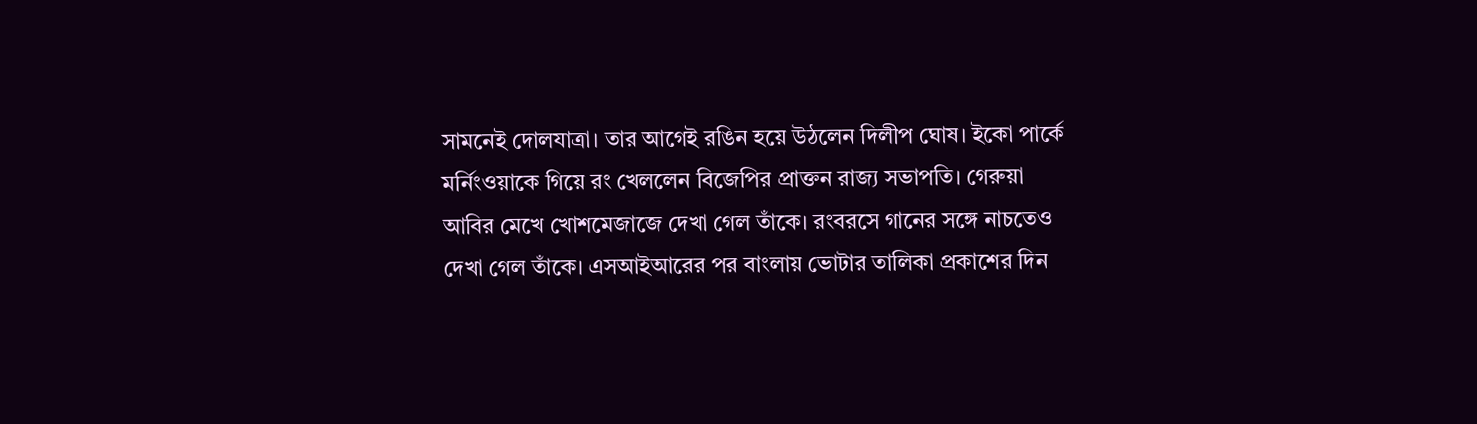সামনেই দোলযাত্রা। তার আগেই রঙিন হয়ে উঠলেন দিলীপ ঘোষ। ইকো পার্কে মর্নিংওয়াকে গিয়ে রং খেললেন বিজেপির প্রাক্তন রাজ্য সভাপতি। গেরুয়া আবির মেখে খোশমেজাজে দেখা গেল তাঁকে। রংবরসে গানের সঙ্গে নাচতেও দেখা গেল তাঁকে। এসআইআরের পর বাংলায় ভোটার তালিকা প্রকাশের দিন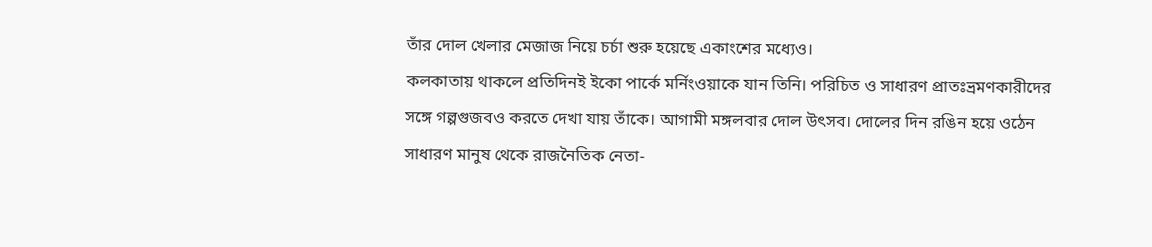তাঁর দোল খেলার মেজাজ নিয়ে চর্চা শুরু হয়েছে একাংশের মধ্যেও।
কলকাতায় থাকলে প্রতিদিনই ইকো পার্কে মর্নিংওয়াকে যান তিনি। পরিচিত ও সাধারণ প্রাতঃভ্রমণকারীদের সঙ্গে গল্পগুজবও করতে দেখা যায় তাঁকে। আগামী মঙ্গলবার দোল উৎসব। দোলের দিন রঙিন হয়ে ওঠেন সাধারণ মানুষ থেকে রাজনৈতিক নেতা-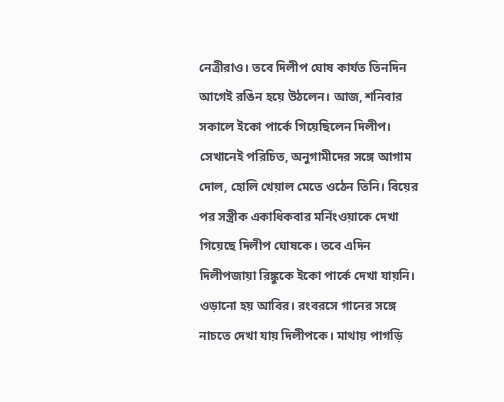নেত্রীরাও। তবে দিলীপ ঘোষ কার্যত তিনদিন আগেই রঙিন হয়ে উঠলেন। আজ, শনিবার সকালে ইকো পার্কে গিয়েছিলেন দিলীপ। সেখানেই পরিচিত, অনুগামীদের সঙ্গে আগাম দোল, হোলি খেয়াল মেতে ওঠেন তিনি। বিয়ের পর সস্ত্রীক একাধিকবার মর্নিংওয়াকে দেখা গিয়েছে দিলীপ ঘোষকে। তবে এদিন দিলীপজায়া রিঙ্কুকে ইকো পার্কে দেখা যায়নি।
ওড়ানো হয় আবির। রংবরসে গানের সঙ্গে নাচতে দেখা যায় দিলীপকে। মাথায় পাগড়ি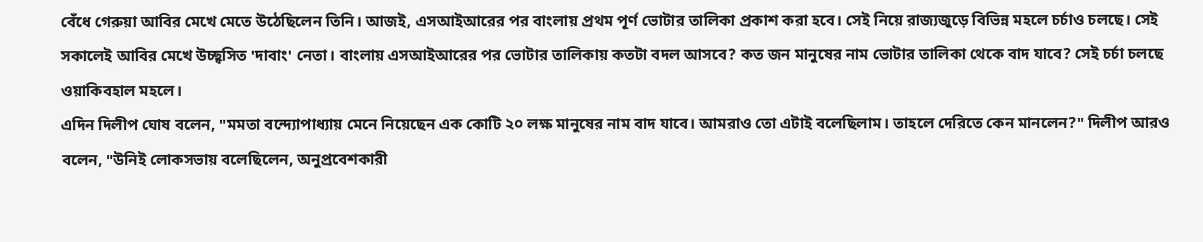বেঁধে গেরুয়া আবির মেখে মেতে উঠেছিলেন তিনি। আজই, এসআইআরের পর বাংলায় প্রথম পূর্ণ ভোটার তালিকা প্রকাশ করা হবে। সেই নিয়ে রাজ্যজুড়ে বিভিন্ন মহলে চর্চাও চলছে। সেই সকালেই আবির মেখে উচ্ছ্বসিত 'দাবাং' নেতা। বাংলায় এসআইআরের পর ভোটার তালিকায় কতটা বদল আসবে? কত জন মানুষের নাম ভোটার তালিকা থেকে বাদ যাবে? সেই চর্চা চলছে ওয়াকিবহাল মহলে।
এদিন দিলীপ ঘোষ বলেন, "মমতা বন্দ্যোপাধ্যায় মেনে নিয়েছেন এক কোটি ২০ লক্ষ মানুষের নাম বাদ যাবে। আমরাও তো এটাই বলেছিলাম। তাহলে দেরিতে কেন মানলেন?" দিলীপ আরও বলেন, "উনিই লোকসভায় বলেছিলেন, অনুপ্রবেশকারী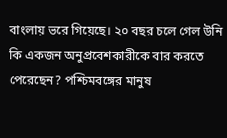বাংলায় ভরে গিয়েছে। ২০ বছর চলে গেল উনি কি একজন অনুপ্রবেশকারীকে বার করতে পেরেছেন? পশ্চিমবঙ্গের মানুষ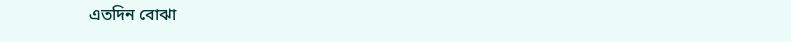এতদিন বোঝা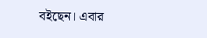বইছেন। এবার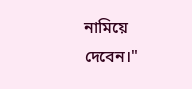নামিয়ে দেবেন।"